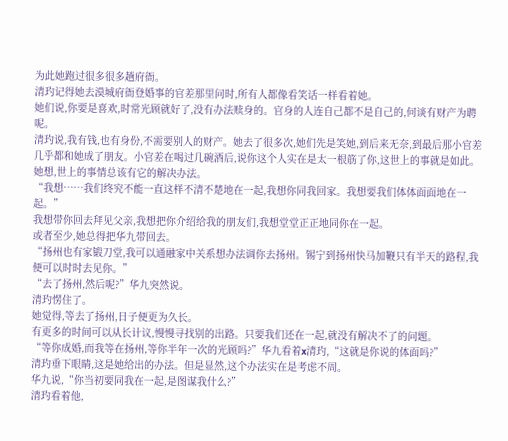为此她跑过很多很多趟府衙。
清玓记得她去漠城府衙登婚事的官差那里问时,所有人都像看笑话一样看着她。
她们说,你要是喜欢,时常光顾就好了,没有办法赎身的。官身的人连自己都不是自己的,何谈有财产为聘呢。
清玓说,我有钱,也有身份,不需要别人的财产。她去了很多次,她们先是笑她,到后来无奈,到最后那小官差几乎都和她成了朋友。小官差在喝过几碗酒后,说你这个人实在是太一根筋了你,这世上的事就是如此。
她想,世上的事情总该有它的解决办法。
“我想……我们终究不能一直这样不清不楚地在一起,我想你同我回家。我想要我们体体面面地在一起。”
我想带你回去拜见父亲,我想把你介绍给我的朋友们,我想堂堂正正地同你在一起。
或者至少,她总得把华九带回去。
“扬州也有家锻刀堂,我可以通融家中关系想办法调你去扬州。锡宁到扬州快马加鞭只有半天的路程,我便可以时时去见你。”
“去了扬州,然后呢?”华九突然说。
清玓愣住了。
她觉得,等去了扬州,日子便更为久长。
有更多的时间可以从长计议,慢慢寻找别的出路。只要我们还在一起,就没有解决不了的问题。
“等你成婚,而我等在扬州,等你半年一次的光顾吗?”华九看着x清玓,“这就是你说的体面吗?”
清玓垂下眼睛,这是她给出的办法。但是显然,这个办法实在是考虑不周。
华九说,“你当初要同我在一起,是图谋我什么?”
清玓看着他,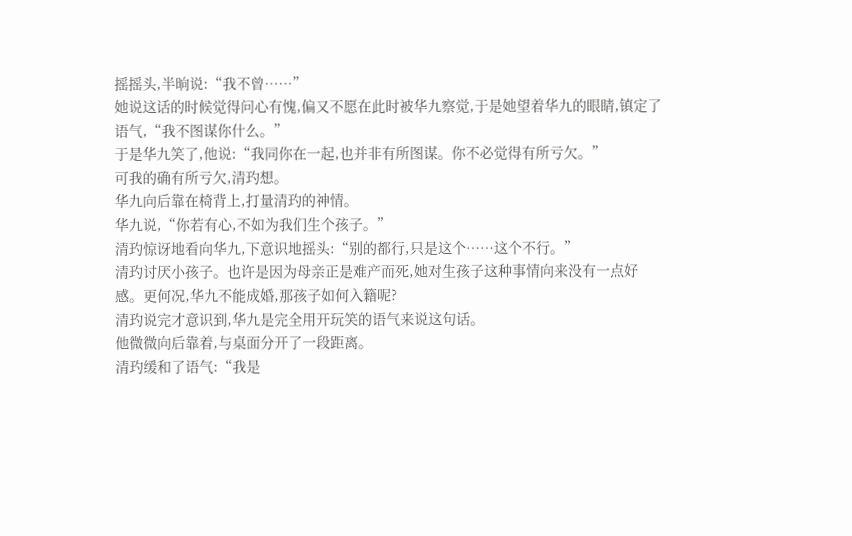摇摇头,半晌说:“我不曾……”
她说这话的时候觉得问心有愧,偏又不愿在此时被华九察觉,于是她望着华九的眼睛,镇定了语气,“我不图谋你什么。”
于是华九笑了,他说:“我同你在一起,也并非有所图谋。你不必觉得有所亏欠。”
可我的确有所亏欠,清玓想。
华九向后靠在椅背上,打量清玓的神情。
华九说,“你若有心,不如为我们生个孩子。”
清玓惊讶地看向华九,下意识地摇头:“别的都行,只是这个……这个不行。”
清玓讨厌小孩子。也许是因为母亲正是难产而死,她对生孩子这种事情向来没有一点好感。更何况,华九不能成婚,那孩子如何入籍呢?
清玓说完才意识到,华九是完全用开玩笑的语气来说这句话。
他微微向后靠着,与桌面分开了一段距离。
清玓缓和了语气:“我是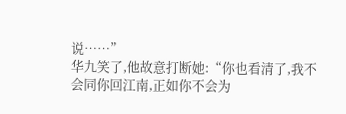说……”
华九笑了,他故意打断她:“你也看清了,我不会同你回江南,正如你不会为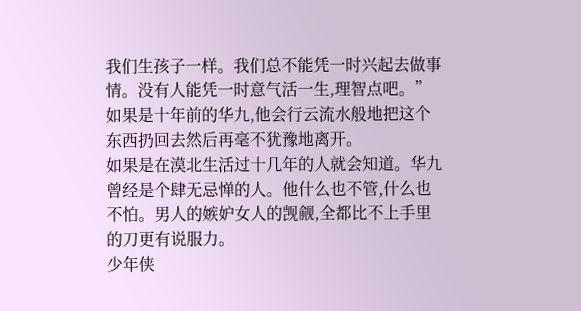我们生孩子一样。我们总不能凭一时兴起去做事情。没有人能凭一时意气活一生,理智点吧。”
如果是十年前的华九,他会行云流水般地把这个东西扔回去然后再毫不犹豫地离开。
如果是在漠北生活过十几年的人就会知道。华九曾经是个肆无忌惮的人。他什么也不管,什么也不怕。男人的嫉妒女人的觊觎,全都比不上手里的刀更有说服力。
少年侠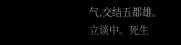气,交结五都雄。
立谈中。死生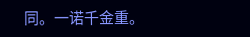同。一诺千金重。